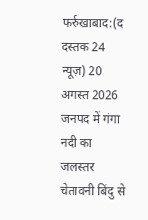फर्रुखाबाद:(द दस्तक 24 न्यूज़) 20 अगस्त 2026 जनपद में गंगा नदी का जलस्तर चेतावनी बिंदु से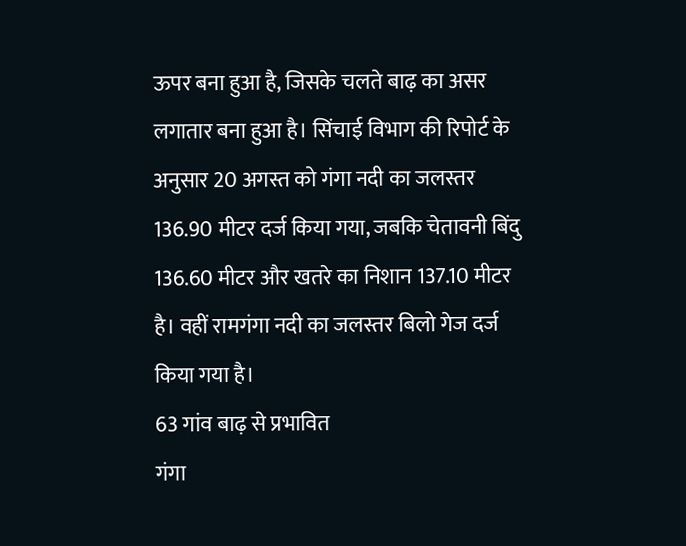ऊपर बना हुआ है, जिसके चलते बाढ़ का असर लगातार बना हुआ है। सिंचाई विभाग की रिपोर्ट के अनुसार 20 अगस्त को गंगा नदी का जलस्तर 136.90 मीटर दर्ज किया गया, जबकि चेतावनी बिंदु 136.60 मीटर और खतरे का निशान 137.10 मीटर है। वहीं रामगंगा नदी का जलस्तर बिलो गेज दर्ज किया गया है।
63 गांव बाढ़ से प्रभावित
गंगा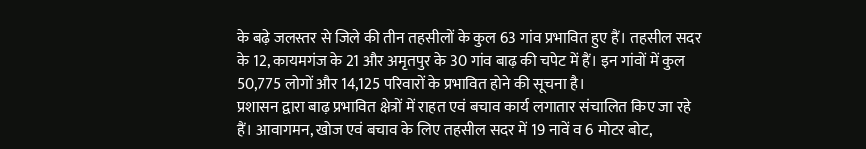के बढ़े जलस्तर से जिले की तीन तहसीलों के कुल 63 गांव प्रभावित हुए हैं। तहसील सदर के 12, कायमगंज के 21 और अमृतपुर के 30 गांव बाढ़ की चपेट में हैं। इन गांवों में कुल 50,775 लोगों और 14,125 परिवारों के प्रभावित होने की सूचना है।
प्रशासन द्वारा बाढ़ प्रभावित क्षेत्रों में राहत एवं बचाव कार्य लगातार संचालित किए जा रहे हैं। आवागमन, खोज एवं बचाव के लिए तहसील सदर में 19 नावें व 6 मोटर बोट,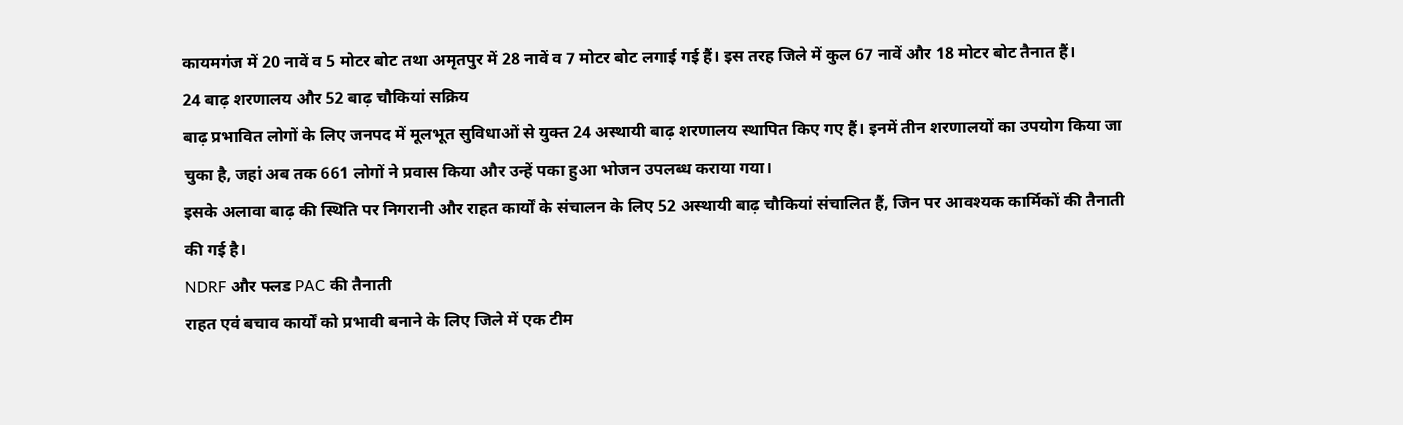कायमगंज में 20 नावें व 5 मोटर बोट तथा अमृतपुर में 28 नावें व 7 मोटर बोट लगाई गई हैं। इस तरह जिले में कुल 67 नावें और 18 मोटर बोट तैनात हैं।
24 बाढ़ शरणालय और 52 बाढ़ चौकियां सक्रिय
बाढ़ प्रभावित लोगों के लिए जनपद में मूलभूत सुविधाओं से युक्त 24 अस्थायी बाढ़ शरणालय स्थापित किए गए हैं। इनमें तीन शरणालयों का उपयोग किया जा चुका है, जहां अब तक 661 लोगों ने प्रवास किया और उन्हें पका हुआ भोजन उपलब्ध कराया गया।
इसके अलावा बाढ़ की स्थिति पर निगरानी और राहत कार्यों के संचालन के लिए 52 अस्थायी बाढ़ चौकियां संचालित हैं, जिन पर आवश्यक कार्मिकों की तैनाती की गई है।
NDRF और फ्लड PAC की तैनाती
राहत एवं बचाव कार्यों को प्रभावी बनाने के लिए जिले में एक टीम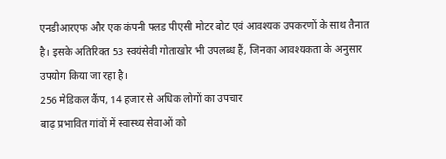एनडीआरएफ और एक कंपनी फ्लड पीएसी मोटर बोट एवं आवश्यक उपकरणों के साथ तैनात है। इसके अतिरिक्त 53 स्वयंसेवी गोताखोर भी उपलब्ध हैं, जिनका आवश्यकता के अनुसार उपयोग किया जा रहा है।
256 मेडिकल कैंप, 14 हजार से अधिक लोगों का उपचार
बाढ़ प्रभावित गांवों में स्वास्थ्य सेवाओं को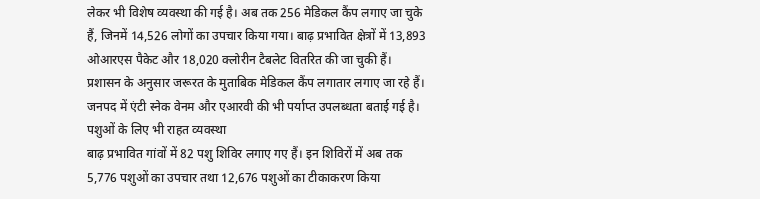लेकर भी विशेष व्यवस्था की गई है। अब तक 256 मेडिकल कैंप लगाए जा चुके हैं, जिनमें 14,526 लोगों का उपचार किया गया। बाढ़ प्रभावित क्षेत्रों में 13,893 ओआरएस पैकेट और 18,020 क्लोरीन टैबलेट वितरित की जा चुकी हैं।
प्रशासन के अनुसार जरूरत के मुताबिक मेडिकल कैंप लगातार लगाए जा रहे हैं। जनपद में एंटी स्नेक वेनम और एआरवी की भी पर्याप्त उपलब्धता बताई गई है।
पशुओं के लिए भी राहत व्यवस्था
बाढ़ प्रभावित गांवों में 82 पशु शिविर लगाए गए हैं। इन शिविरों में अब तक 5,776 पशुओं का उपचार तथा 12,676 पशुओं का टीकाकरण किया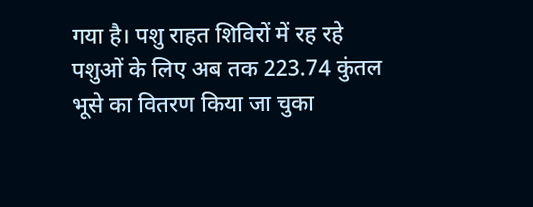गया है। पशु राहत शिविरों में रह रहे पशुओं के लिए अब तक 223.74 कुंतल भूसे का वितरण किया जा चुका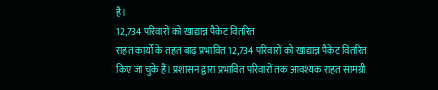है।
12,734 परिवारों को खाद्यान्न पैकेट वितरित
राहत कार्यों के तहत बाढ़ प्रभावित 12,734 परिवारों को खाद्यान्न पैकेट वितरित किए जा चुके हैं। प्रशासन द्वारा प्रभावित परिवारों तक आवश्यक राहत सामग्री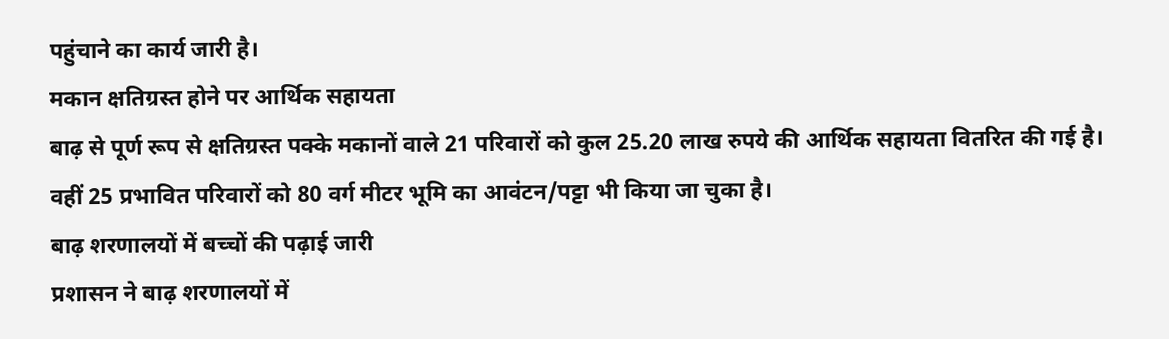पहुंचाने का कार्य जारी है।
मकान क्षतिग्रस्त होने पर आर्थिक सहायता
बाढ़ से पूर्ण रूप से क्षतिग्रस्त पक्के मकानों वाले 21 परिवारों को कुल 25.20 लाख रुपये की आर्थिक सहायता वितरित की गई है। वहीं 25 प्रभावित परिवारों को 80 वर्ग मीटर भूमि का आवंटन/पट्टा भी किया जा चुका है।
बाढ़ शरणालयों में बच्चों की पढ़ाई जारी
प्रशासन ने बाढ़ शरणालयों में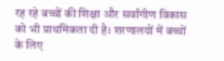रह रहे बच्चों की शिक्षा और सर्वांगीण विकास को भी प्राथमिकता दी है। शरणालयों में बच्चों के लिए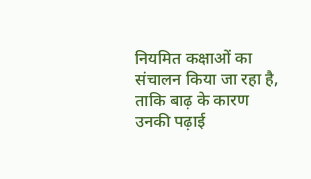नियमित कक्षाओं का संचालन किया जा रहा है, ताकि बाढ़ के कारण उनकी पढ़ाई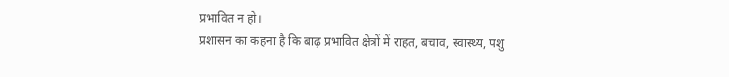प्रभावित न हो।
प्रशासन का कहना है कि बाढ़ प्रभावित क्षेत्रों में राहत, बचाव, स्वास्थ्य, पशु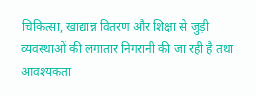चिकित्सा, खाद्यान्न वितरण और शिक्षा से जुड़ी व्यवस्थाओं की लगातार निगरानी की जा रही है तथा आवश्यकता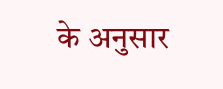के अनुसार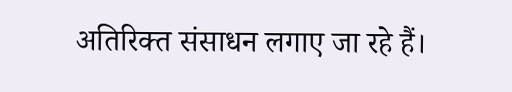अतिरिक्त संसाधन लगाए जा रहे हैं।